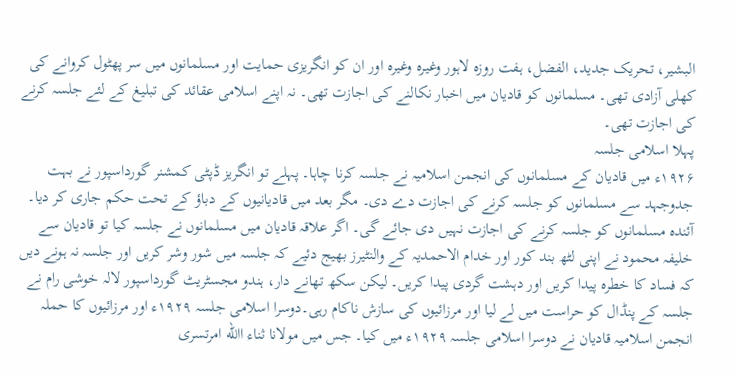البشیر، تحریک جدید، الفضل، ہفت روزہ لاہور وغیرہ وغیرہ اور ان کو انگریزی حمایت اور مسلمانوں میں سر پھٹول کروانے کی کھلی آزادی تھی۔ مسلمانوں کو قادیان میں اخبار نکالنے کی اجازت تھی۔ نہ اپنے اسلامی عقائد کی تبلیغ کے لئے جلسہ کرنے کی اجازت تھی۔
پہلا اسلامی جلسہ
۱۹۲۶ء میں قادیان کے مسلمانوں کی انجمن اسلامیہ نے جلسہ کرنا چاہا۔ پہلے تو انگریز ڈپٹی کمشنر گورداسپور نے بہت جدوجہد سے مسلمانوں کو جلسہ کرنے کی اجازت دے دی۔ مگر بعد میں قادیانیوں کے دباؤ کے تحت حکم جاری کر دیا۔ آئندہ مسلمانوں کو جلسہ کرنے کی اجازت نہیں دی جائے گی۔ اگر علاقہ قادیان میں مسلمانوں نے جلسہ کیا تو قادیان سے خلیفہ محمود نے اپنی لٹھ بند کور اور خدام الاحمدیہ کے والنٹیرز بھیج دئیے کہ جلسہ میں شور وشر کریں اور جلسہ نہ ہونے دیں کہ فساد کا خطرہ پیدا کریں اور دہشت گردی پیدا کریں۔ لیکن سکھ تھانے دار، ہندو مجسٹریٹ گورداسپور لالہ خوشی رام نے جلسہ کے پنڈال کو حراست میں لے لیا اور مرزائیوں کی سازش ناکام رہی۔دوسرا اسلامی جلسہ ۱۹۲۹ء اور مرزائیوں کا حملہ
انجمن اسلامیہ قادیان نے دوسرا اسلامی جلسہ ۱۹۲۹ء میں کیا۔ جس میں مولانا ثناء االله امرتسری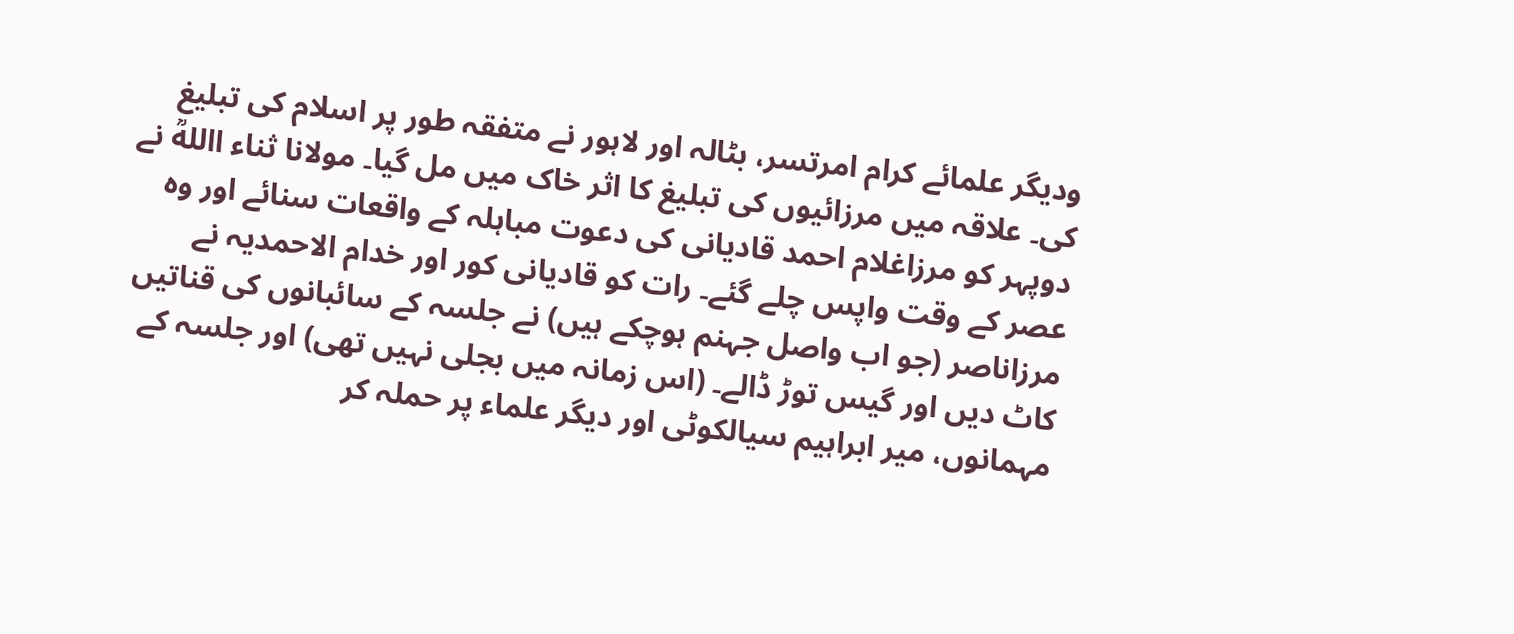ودیگر علمائے کرام امرتسر، بٹالہ اور لاہور نے متفقہ طور پر اسلام کی تبلیغ کی۔ علاقہ میں مرزائیوں کی تبلیغ کا اثر خاک میں مل گیا۔ مولانا ثناء االلهؒ نے دوپہر کو مرزاغلام احمد قادیانی کی دعوت مباہلہ کے واقعات سنائے اور وہ عصر کے وقت واپس چلے گئے۔ رات کو قادیانی کور اور خدام الاحمدیہ نے مرزاناصر (جو اب واصل جہنم ہوچکے ہیں) نے جلسہ کے سائبانوں کی قناتیں کاٹ دیں اور گیس توڑ ڈالے۔ (اس زمانہ میں بجلی نہیں تھی) اور جلسہ کے مہمانوں، میر ابراہیم سیالکوٹی اور دیگر علماء پر حملہ کر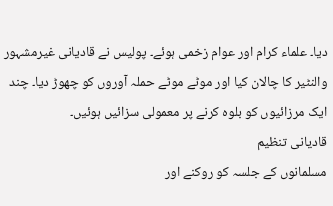دیا۔ علماء کرام اور عوام زخمی ہوئے۔ پولیس نے قادیانی غیرمشہور والنٹیر کا چالان کیا اور موٹے موٹے حملہ آوروں کو چھوڑ دیا۔ چند ایک مرزائیوں کو بلوہ کرنے پر معمولی سزائیں ہوئیں۔
قادیانی تنظیم
مسلمانوں کے جلسہ کو روکنے اور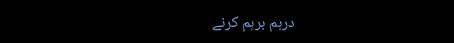درہم برہم کرنے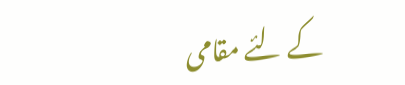کے لئے مقامی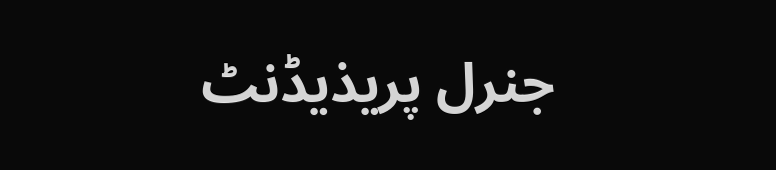جنرل پریذیڈنٹ